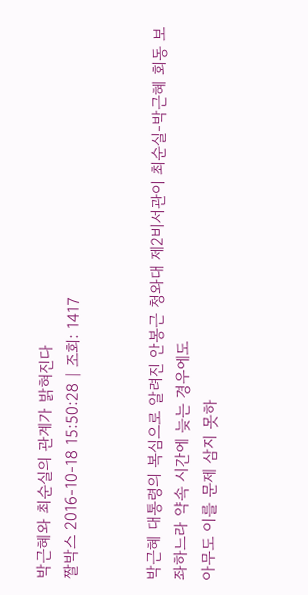박근혜와 최순실의 관계가 밝혀진다
짤박스 2016-10-18 15:50:28 | 조회: 1417


박근혜 대통령의 복심으로 알려진 안봉근 청와대 제2비서관이 최순실-박근혜 회동 보좌하느라 약속 시간에 늦는 경우에도
아무도 이를 문제 삼지 못하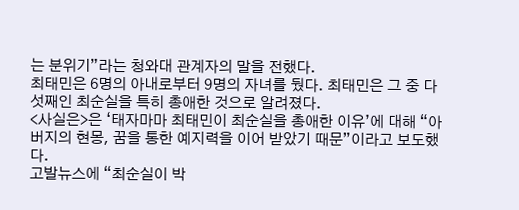는 분위기”라는 청와대 관계자의 말을 전했다.
최태민은 6명의 아내로부터 9명의 자녀를 뒀다. 최태민은 그 중 다섯째인 최순실을 특히 총애한 것으로 알려졌다.
<사실은>은 ‘태자마마 최태민이 최순실을 총애한 이유’에 대해 “아버지의 현몽, 꿈을 통한 예지력을 이어 받았기 때문”이라고 보도했다.
고발뉴스에 “최순실이 박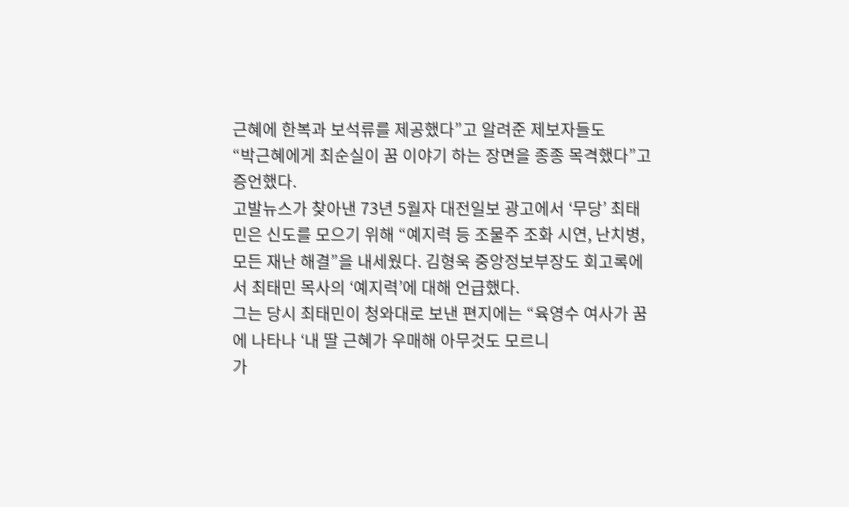근혜에 한복과 보석류를 제공했다”고 알려준 제보자들도
“박근혜에게 최순실이 꿈 이야기 하는 장면을 종종 목격했다”고 증언했다.
고발뉴스가 찾아낸 73년 5월자 대전일보 광고에서 ‘무당’ 최태민은 신도를 모으기 위해 “예지력 등 조물주 조화 시연, 난치병,
모든 재난 해결”을 내세웠다. 김형욱 중앙정보부장도 회고록에서 최태민 목사의 ‘예지력’에 대해 언급했다.
그는 당시 최태민이 청와대로 보낸 편지에는 “육영수 여사가 꿈에 나타나 ‘내 딸 근혜가 우매해 아무것도 모르니
가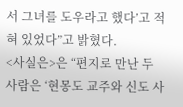서 그녀를 도우라고 했다’고 적혀 있었다”고 밝혔다.
<사실은>은 “편지로 만난 두 사람은 ‘현몽도 교주와 신도 사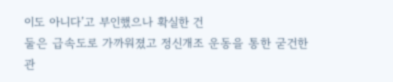이도 아니다’고 부인했으나 확실한 건
둘은 급속도로 가까워졌고 정신개조 운동을 통한 굳건한 관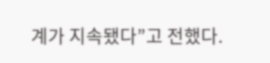계가 지속됐다”고 전했다.